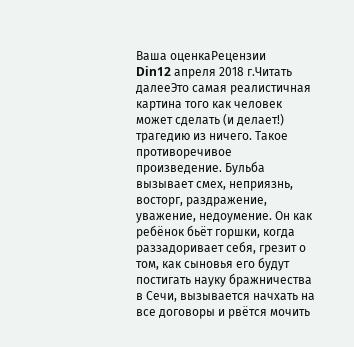Ваша оценкаРецензии
Din12 апреля 2018 г.Читать далееЭто самая реалистичная картина того как человек может сделать (и делает!) трагедию из ничего. Такое противоречивое произведение. Бульба вызывает смех, неприязнь, восторг, раздражение, уважение, недоумение. Он как ребёнок бьёт горшки, когда раззадоривает себя, грезит о том, как сыновья его будут постигать науку бражничества в Сечи, вызывается начхать на все договоры и рвётся мочить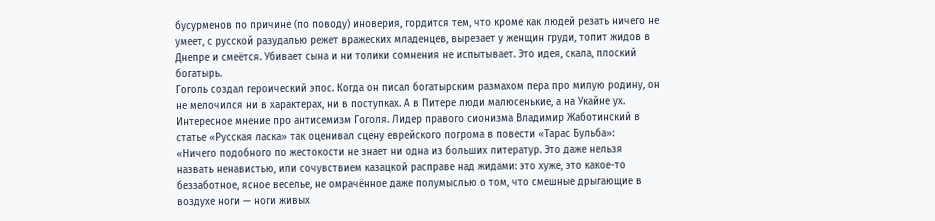бусурменов по причине (по поводу) иноверия, гордится тем, что кроме как людей резать ничего не умеет, с русской разудалью режет вражеских младенцев, вырезает у женщин груди, топит жидов в Днепре и смеётся. Убивает сына и ни толики сомнения не испытывает. Это идея, скала, плоский богатырь.
Гоголь создал героический эпос. Когда он писал богатырским размахом пера про милую родину, он не мелочился ни в характерах, ни в поступках. А в Питере люди малюсенькие, а на Укайне ух.
Интересное мнение про антисемизм Гоголя. Лидер правого сионизма Владимир Жаботинский в статье «Русская ласка» так оценивал сцену еврейского погрома в повести «Тарас Бульба»:
«Ничего подобного по жестокости не знает ни одна из больших литератур. Это даже нельзя назвать ненавистью, или сочувствием казацкой расправе над жидами: это хуже, это какое-то беззаботное, ясное веселье, не омрачённое даже полумыслью о том, что смешные дрыгающие в воздухе ноги — ноги живых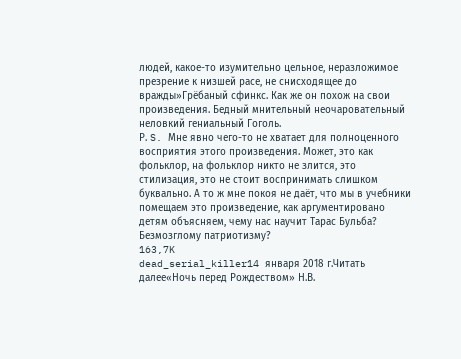людей, какое-то изумительно цельное, неразложимое презрение к низшей расе, не снисходящее до вражды»Грёбаный сфинкс. Как же он похож на свои произведения. Бедный мнительный неочаровательный неловкий гениальный Гоголь.
Р. S. Мне явно чего-то не хватает для полноценного восприятия этого произведения. Может, это как фольклор, на фольклор никто не злится, это стилизация, это не стоит воспринимать слишком буквально. А то ж мне покоя не даёт, что мы в учебники помещаем это произведение, как аргументировано детям объясняем, чему нас научит Тарас Бульба? Безмозглому патриотизму?
163,7K
dead_serial_killer14 января 2018 г.Читать далее«Ночь перед Рождеством» Н.В.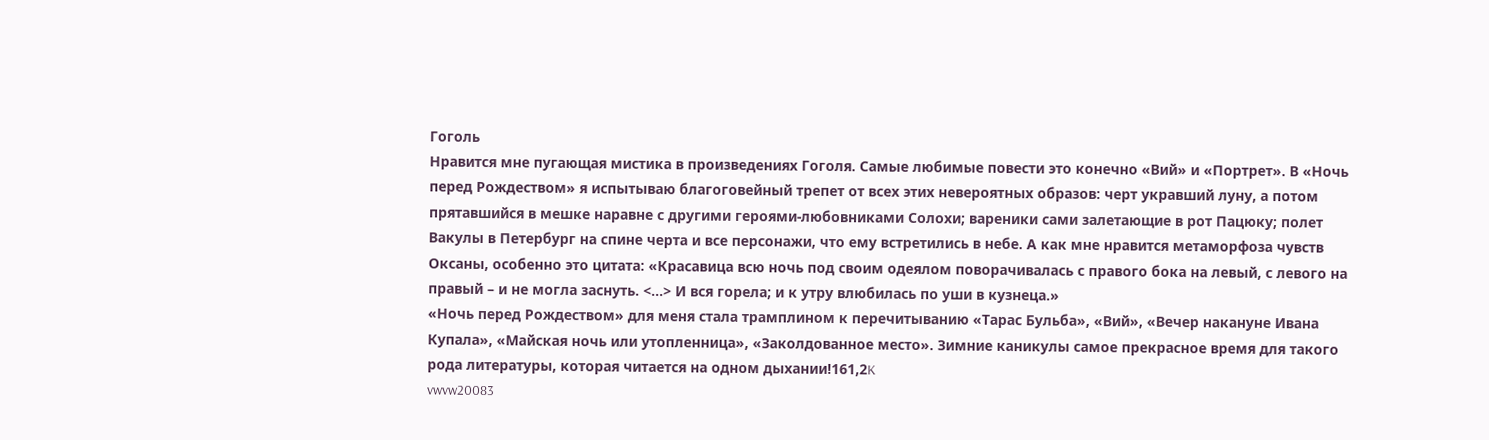Гоголь
Нравится мне пугающая мистика в произведениях Гоголя. Самые любимые повести это конечно «Вий» и «Портрет». В «Ночь перед Рождеством» я испытываю благоговейный трепет от всех этих невероятных образов: черт укравший луну, а потом прятавшийся в мешке наравне с другими героями-любовниками Солохи; вареники сами залетающие в рот Пацюку; полет Вакулы в Петербург на спине черта и все персонажи, что ему встретились в небе. А как мне нравится метаморфоза чувств Оксаны, особенно это цитата: «Красавица всю ночь под своим одеялом поворачивалась с правого бока на левый, с левого на правый – и не могла заснуть. <...> И вся горела; и к утру влюбилась по уши в кузнеца.»
«Ночь перед Рождеством» для меня стала трамплином к перечитыванию «Тарас Бульба», «Вий», «Вечер накануне Ивана Купала», «Майская ночь или утопленница», «Заколдованное место». Зимние каникулы самое прекрасное время для такого рода литературы, которая читается на одном дыхании!161,2K
vwvw20083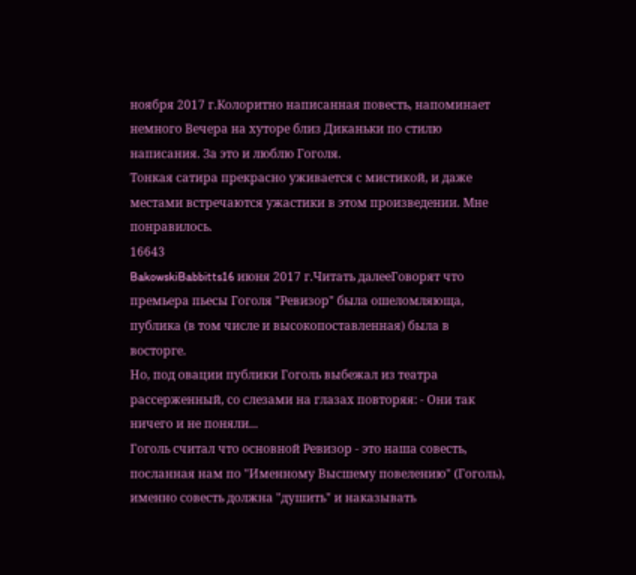ноября 2017 г.Колоритно написанная повесть, напоминает немного Вечера на хуторе близ Диканьки по стилю написания. За это и люблю Гоголя.
Тонкая сатира прекрасно уживается с мистикой, и даже местами встречаются ужастики в этом произведении. Мне понравилось.
16643
BakowskiBabbitts16 июня 2017 г.Читать далееГоворят что премьера пьесы Гоголя "Ревизор" была ошеломляюща, публика (в том числе и высокопоставленная) была в восторге.
Но, под овации публики Гоголь выбежал из театра рассерженный, со слезами на глазах повторяя: - Они так ничего и не поняли...
Гоголь считал что основной Ревизор - это наша совесть, посланная нам по "Именному Высшему повелению" (Гоголь), именно совесть должна "душить" и наказывать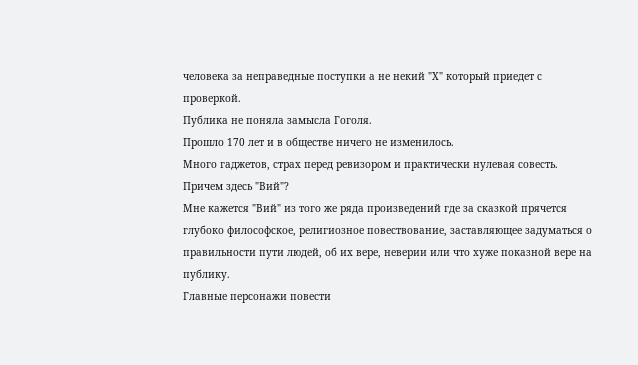человека за неправедные поступки а не некий "Х" который приедет с проверкой.
Публика не поняла замысла Гоголя.
Прошло 170 лет и в обществе ничего не изменилось.
Много гаджетов, страх перед ревизором и практически нулевая совесть.
Причем здесь "Вий"?
Мне кажется "Вий" из того же ряда произведений где за сказкой прячется глубоко философское, религиозное повествование, заставляющее задуматься о правильности пути людей, об их вере, неверии или что хуже показной вере на публику.
Главные персонажи повести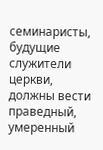семинаристы, будущие служители церкви, должны вести праведный, умеренный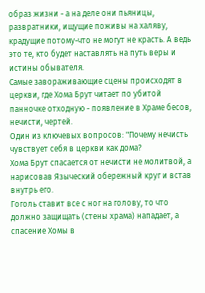образ жизни - а на деле они пьяницы, развратники, ищущие поживы на халяву, крадущие потому-что не могут не красть. А ведь это те, кто будет наставлять на путь веры и истины обывателя.
Самые завораживающие сцены происходят в церкви, где Хома Брут читает по убитой панночке отходную - появление в Храме бесов, нечисти, чертей.
Один из ключевых вопросов: "Почему нечисть чувствует себя в церкви как дома?
Хома Брут спасается от нечисти не молитвой, а нарисовав Языческий обережный круг и встав внутрь его.
Гоголь ставит все с ног на голову, то что должно защищать (стены храма) нападает, а спасение Хомы в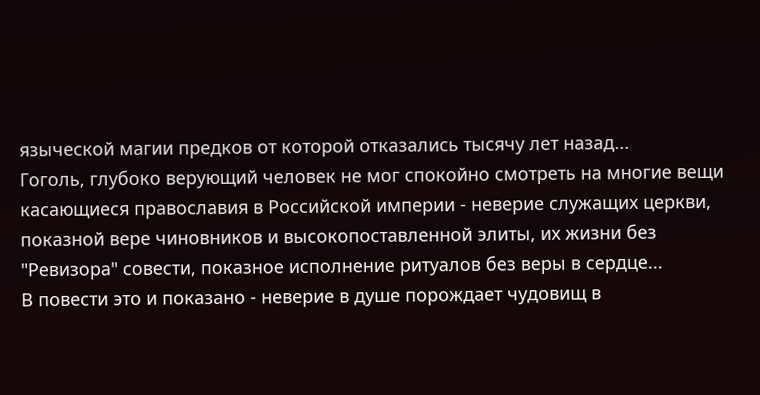языческой магии предков от которой отказались тысячу лет назад...
Гоголь, глубоко верующий человек не мог спокойно смотреть на многие вещи касающиеся православия в Российской империи - неверие служащих церкви, показной вере чиновников и высокопоставленной элиты, их жизни без "Ревизора" совести, показное исполнение ритуалов без веры в сердце...
В повести это и показано - неверие в душе порождает чудовищ в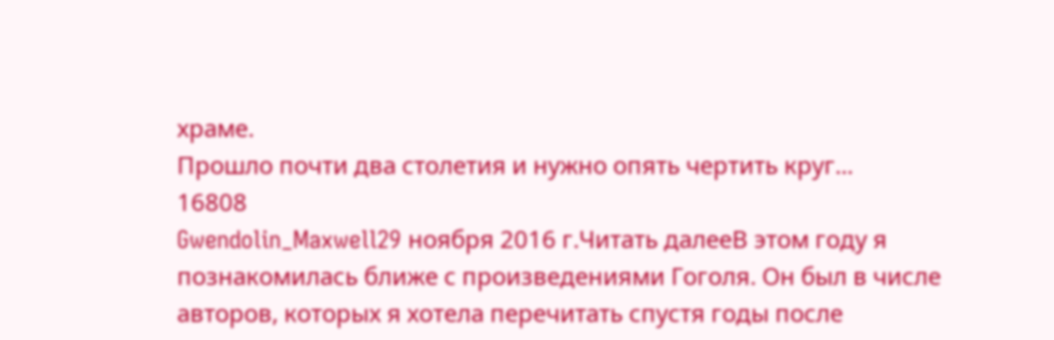храме.
Прошло почти два столетия и нужно опять чертить круг...
16808
Gwendolin_Maxwell29 ноября 2016 г.Читать далееВ этом году я познакомилась ближе с произведениями Гоголя. Он был в числе авторов, которых я хотела перечитать спустя годы после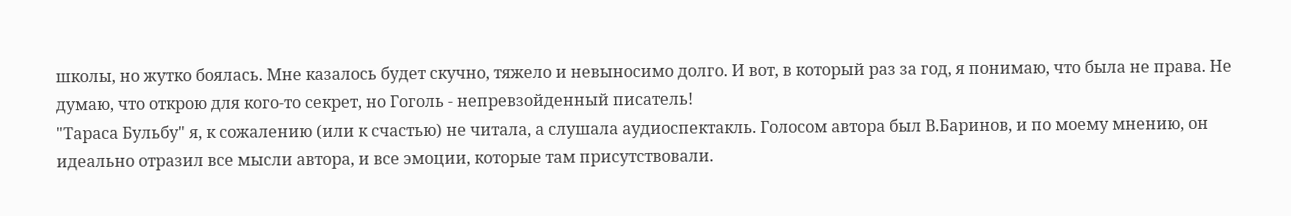школы, но жутко боялась. Мне казалось будет скучно, тяжело и невыносимо долго. И вот, в который раз за год, я понимаю, что была не права. Не думаю, что открою для кого-то секрет, но Гоголь - непревзойденный писатель!
"Тараса Бульбу" я, к сожалению (или к счастью) не читала, а слушала аудиоспектакль. Голосом автора был В.Баринов, и по моему мнению, он идеально отразил все мысли автора, и все эмоции, которые там присутствовали.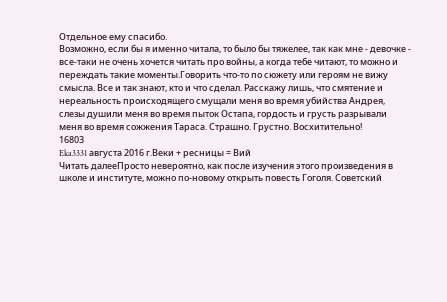Отдельное ему спасибо.
Возможно, если бы я именно читала, то было бы тяжелее, так как мне - девочке - все-таки не очень хочется читать про войны, а когда тебе читают, то можно и переждать такие моменты.Говорить что-то по сюжету или героям не вижу смысла. Все и так знают, кто и что сделал. Расскажу лишь, что смятение и нереальность происходящего смущали меня во время убийства Андрея, слезы душили меня во время пыток Остапа, гордость и грусть разрывали меня во время сожжения Тараса. Страшно. Грустно. Восхитительно!
16803
Eka3331 августа 2016 г.Веки + ресницы = Вий
Читать далееПросто невероятно, как после изучения этого произведения в школе и институте, можно по-новому открыть повесть Гоголя. Советский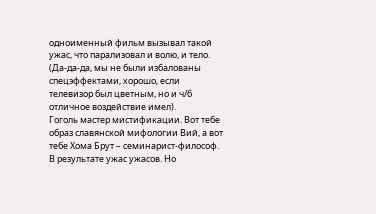одноименный фильм вызывал такой ужас, что парализовал и волю, и тело. (Да-да-да, мы не были избалованы спецэффектами, хорошо, если телевизор был цветным, но и ч/б отличное воздействие имел).
Гоголь мастер мистификации. Вот тебе образ славянской мифологии Вий, а вот тебе Хома Брут – семинарист-философ. В результате ужас ужасов. Но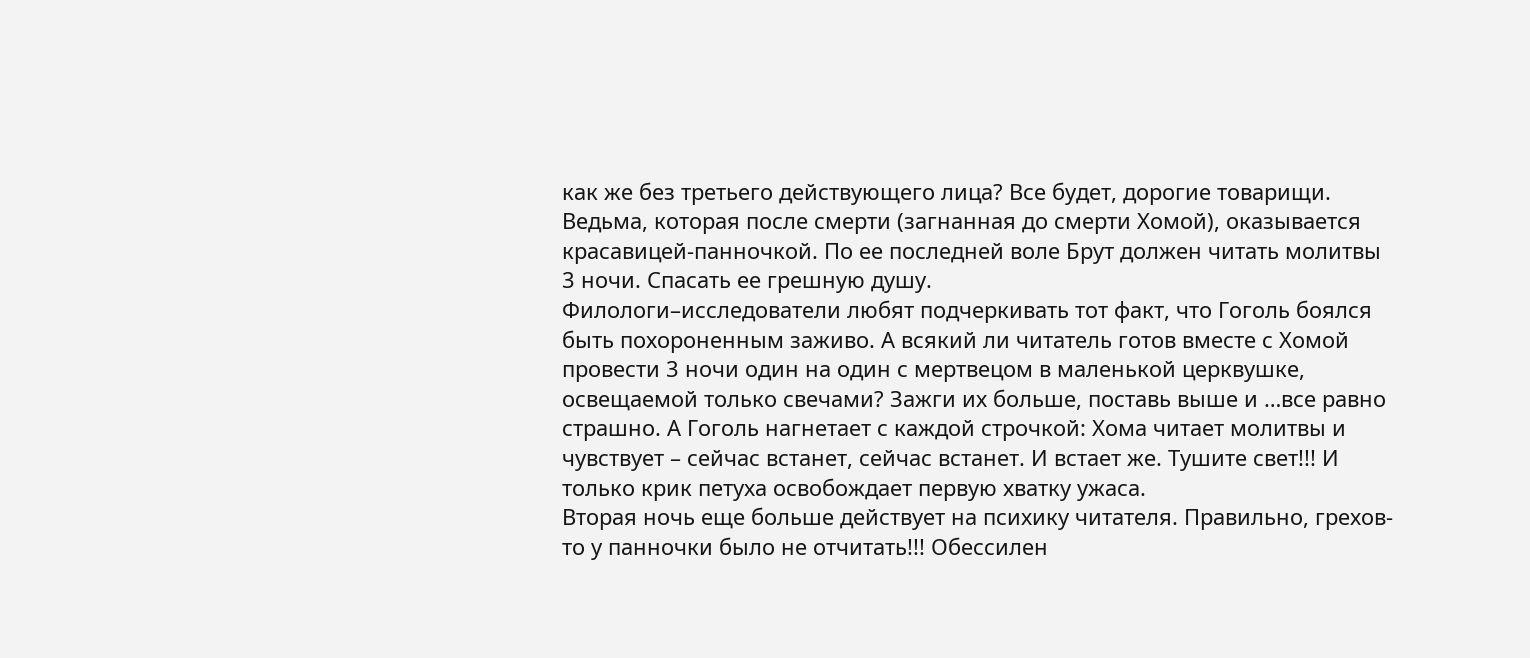как же без третьего действующего лица? Все будет, дорогие товарищи. Ведьма, которая после смерти (загнанная до смерти Хомой), оказывается красавицей-панночкой. По ее последней воле Брут должен читать молитвы 3 ночи. Спасать ее грешную душу.
Филологи–исследователи любят подчеркивать тот факт, что Гоголь боялся быть похороненным заживо. А всякий ли читатель готов вместе с Хомой провести 3 ночи один на один с мертвецом в маленькой церквушке, освещаемой только свечами? Зажги их больше, поставь выше и …все равно страшно. А Гоголь нагнетает с каждой строчкой: Хома читает молитвы и чувствует – сейчас встанет, сейчас встанет. И встает же. Тушите свет!!! И только крик петуха освобождает первую хватку ужаса.
Вторая ночь еще больше действует на психику читателя. Правильно, грехов-то у панночки было не отчитать!!! Обессилен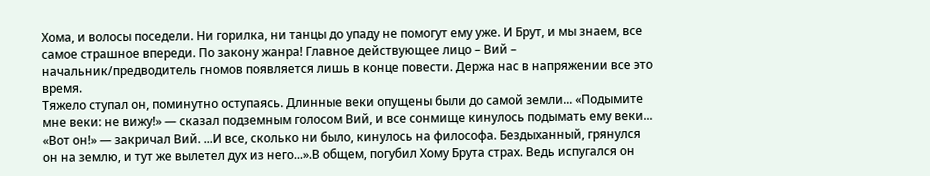Хома, и волосы поседели. Ни горилка, ни танцы до упаду не помогут ему уже. И Брут, и мы знаем, все самое страшное впереди. По закону жанра! Главное действующее лицо – Вий – начальник/предводитель гномов появляется лишь в конце повести. Держа нас в напряжении все это время.
Тяжело ступал он, поминутно оступаясь. Длинные веки опущены были до самой земли... «Подымите мне веки: не вижу!» — сказал подземным голосом Вий, и все сонмище кинулось подымать ему веки... «Вот он!» — закричал Вий. ...И все, сколько ни было, кинулось на философа. Бездыханный, грянулся он на землю, и тут же вылетел дух из него...».В общем, погубил Хому Брута страх. Ведь испугался он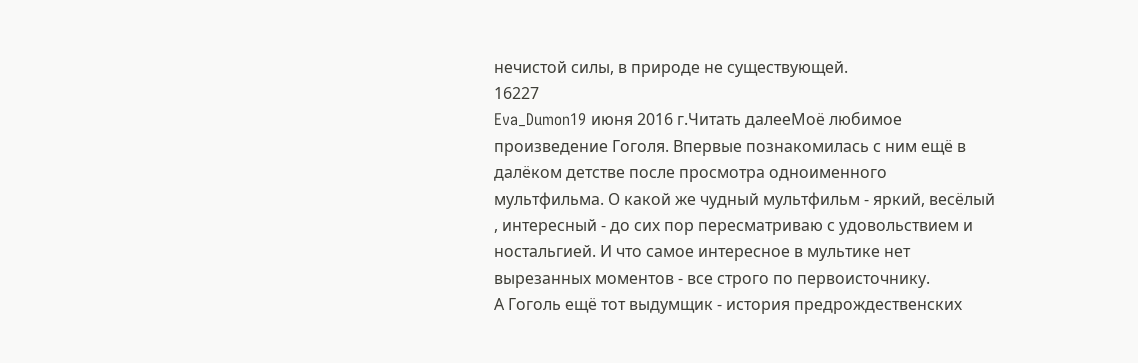нечистой силы, в природе не существующей.
16227
Eva_Dumon19 июня 2016 г.Читать далееМоё любимое произведение Гоголя. Впервые познакомилась с ним ещё в далёком детстве после просмотра одноименного мультфильма. О какой же чудный мультфильм - яркий, весёлый , интересный - до сих пор пересматриваю с удовольствием и ностальгией. И что самое интересное в мультике нет вырезанных моментов - все строго по первоисточнику.
А Гоголь ещё тот выдумщик - история предрождественских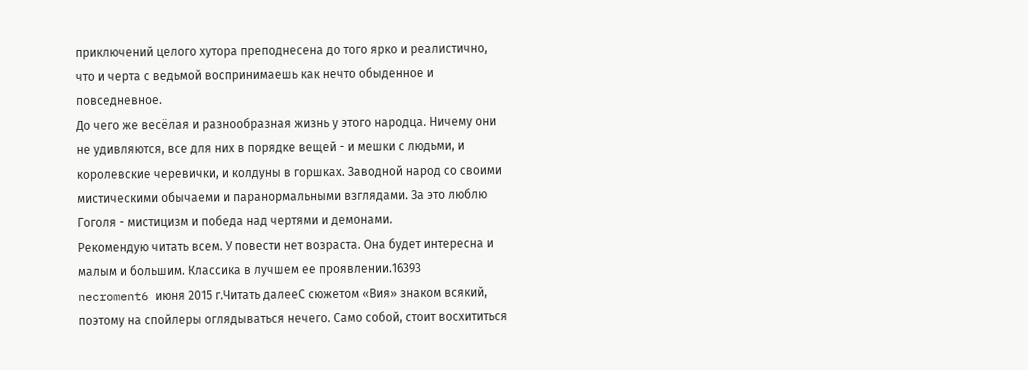приключений целого хутора преподнесена до того ярко и реалистично, что и черта с ведьмой воспринимаешь как нечто обыденное и повседневное.
До чего же весёлая и разнообразная жизнь у этого народца. Ничему они не удивляются, все для них в порядке вещей - и мешки с людьми, и королевские черевички, и колдуны в горшках. Заводной народ со своими мистическими обычаеми и паранормальными взглядами. За это люблю Гоголя - мистицизм и победа над чертями и демонами.
Рекомендую читать всем. У повести нет возраста. Она будет интересна и малым и большим. Классика в лучшем ее проявлении.16393
necroment6 июня 2015 г.Читать далееС сюжетом «Вия» знаком всякий, поэтому на спойлеры оглядываться нечего. Само собой, стоит восхититься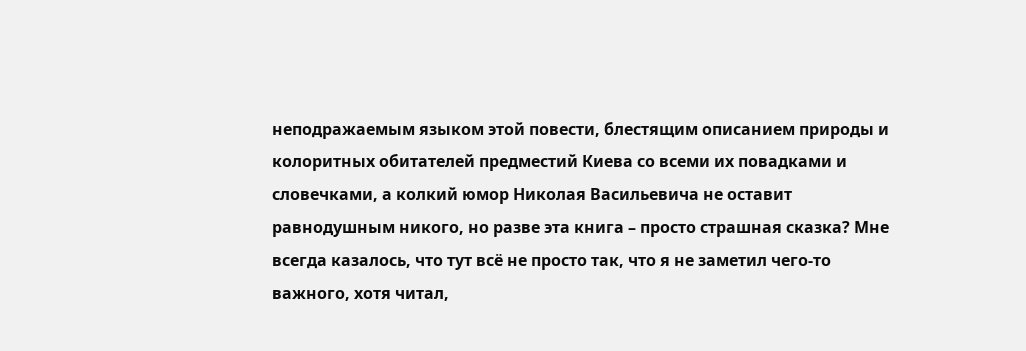неподражаемым языком этой повести, блестящим описанием природы и колоритных обитателей предместий Киева со всеми их повадками и словечками, а колкий юмор Николая Васильевича не оставит равнодушным никого, но разве эта книга – просто страшная сказка? Мне всегда казалось, что тут всё не просто так, что я не заметил чего-то важного, хотя читал,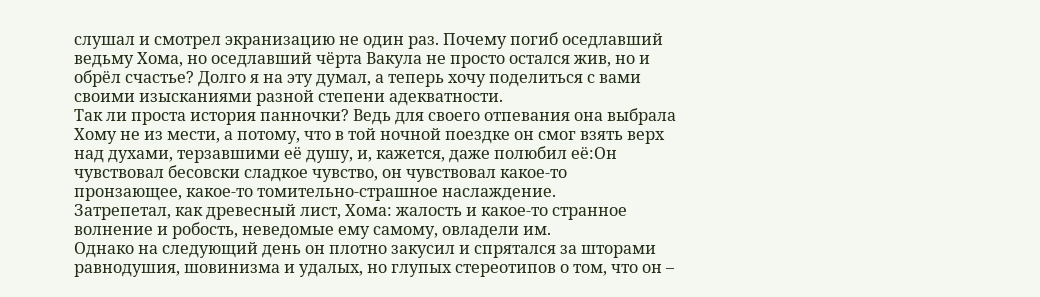слушал и смотрел экранизацию не один раз. Почему погиб оседлавший ведьму Хома, но оседлавший чёрта Вакула не просто остался жив, но и обрёл счастье? Долго я на эту думал, а теперь хочу поделиться с вами своими изысканиями разной степени адекватности.
Так ли проста история панночки? Ведь для своего отпевания она выбрала Хому не из мести, а потому, что в той ночной поездке он смог взять верх над духами, терзавшими её душу, и, кажется, даже полюбил её:Он чувствовал бесовски сладкое чувство, он чувствовал какое-то пронзающее, какое-то томительно-страшное наслаждение.
Затрепетал, как древесный лист, Хома: жалость и какое-то странное волнение и робость, неведомые ему самому, овладели им.
Однако на следующий день он плотно закусил и спрятался за шторами равнодушия, шовинизма и удалых, но глупых стереотипов о том, что он –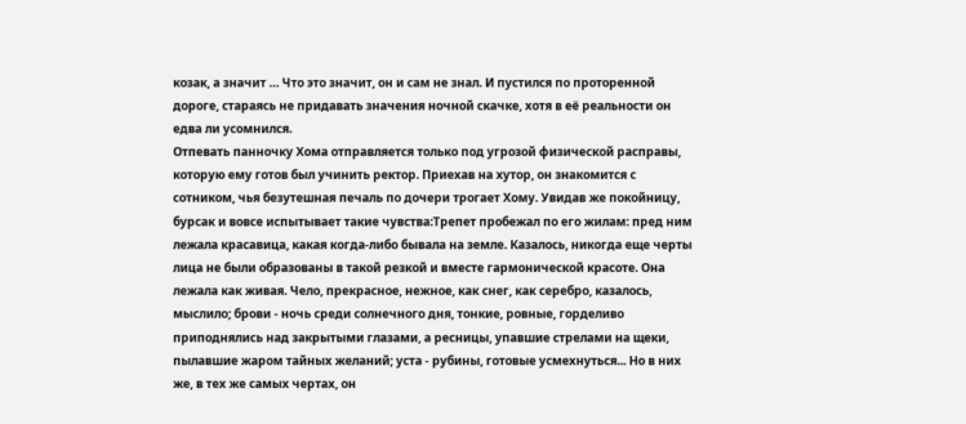козак, а значит … Что это значит, он и сам не знал. И пустился по проторенной дороге, стараясь не придавать значения ночной скачке, хотя в её реальности он едва ли усомнился.
Отпевать панночку Хома отправляется только под угрозой физической расправы, которую ему готов был учинить ректор. Приехав на хутор, он знакомится с сотником, чья безутешная печаль по дочери трогает Хому. Увидав же покойницу, бурсак и вовсе испытывает такие чувства:Трепет пробежал по его жилам: пред ним лежала красавица, какая когда-либо бывала на земле. Казалось, никогда еще черты лица не были образованы в такой резкой и вместе гармонической красоте. Она лежала как живая. Чело, прекрасное, нежное, как снег, как серебро, казалось, мыслило; брови - ночь среди солнечного дня, тонкие, ровные, горделиво приподнялись над закрытыми глазами, а ресницы, упавшие стрелами на щеки, пылавшие жаром тайных желаний; уста - рубины, готовые усмехнуться... Но в них же, в тех же самых чертах, он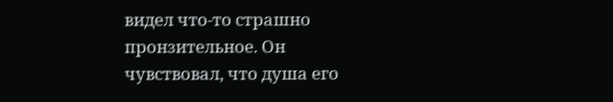видел что-то страшно пронзительное. Он чувствовал, что душа его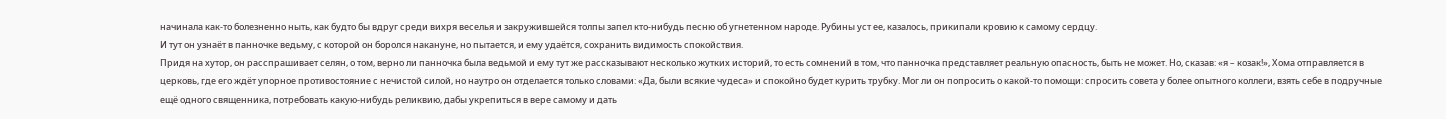начинала как-то болезненно ныть, как будто бы вдруг среди вихря веселья и закружившейся толпы запел кто-нибудь песню об угнетенном народе. Рубины уст ее, казалось, прикипали кровию к самому сердцу.
И тут он узнаёт в панночке ведьму, с которой он боролся накануне, но пытается, и ему удаётся, сохранить видимость спокойствия.
Придя на хутор, он расспрашивает селян, о том, верно ли панночка была ведьмой и ему тут же рассказывают несколько жутких историй, то есть сомнений в том, что панночка представляет реальную опасность, быть не может. Но, сказав: «я – козак!», Хома отправляется в церковь, где его ждёт упорное противостояние с нечистой силой, но наутро он отделается только словами: «Да, были всякие чудеса» и спокойно будет курить трубку. Мог ли он попросить о какой-то помощи: спросить совета у более опытного коллеги, взять себе в подручные ещё одного священника, потребовать какую-нибудь реликвию, дабы укрепиться в вере самому и дать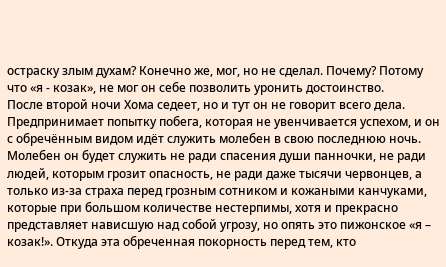остраску злым духам? Конечно же, мог, но не сделал. Почему? Потому что «я - козак», не мог он себе позволить уронить достоинство.
После второй ночи Хома седеет, но и тут он не говорит всего дела. Предпринимает попытку побега, которая не увенчивается успехом, и он с обречённым видом идёт служить молебен в свою последнюю ночь. Молебен он будет служить не ради спасения души панночки, не ради людей, которым грозит опасность, не ради даже тысячи червонцев, а только из-за страха перед грозным сотником и кожаными канчуками, которые при большом количестве нестерпимы, хотя и прекрасно представляет нависшую над собой угрозу, но опять это пижонское «я – козак!». Откуда эта обреченная покорность перед тем, кто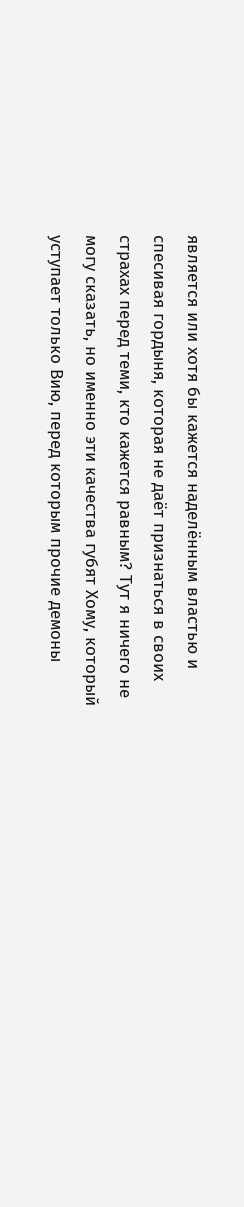является или хотя бы кажется наделённым властью и спесивая гордыня, которая не даёт признаться в своих страхах перед теми, кто кажется равным? Тут я ничего не могу сказать, но именно эти качества губят Хому, который уступает только Вию, перед которым прочие демоны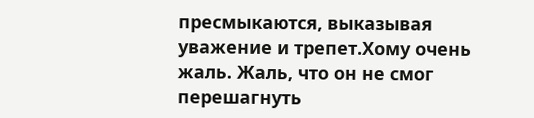пресмыкаются, выказывая уважение и трепет.Хому очень жаль. Жаль, что он не смог перешагнуть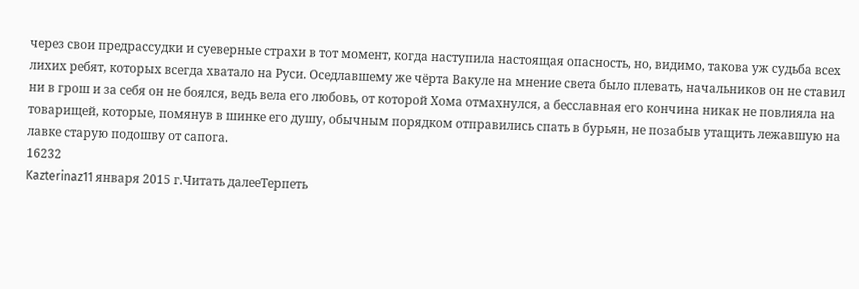через свои предрассудки и суеверные страхи в тот момент, когда наступила настоящая опасность, но, видимо, такова уж судьба всех лихих ребят, которых всегда хватало на Руси. Оседлавшему же чёрта Вакуле на мнение света было плевать, начальников он не ставил ни в грош и за себя он не боялся, ведь вела его любовь, от которой Хома отмахнулся, а бесславная его кончина никак не повлияла на товарищей, которые, помянув в шинке его душу, обычным порядком отправились спать в бурьян, не позабыв утащить лежавшую на лавке старую подошву от сапога.
16232
Kazterinaz11 января 2015 г.Читать далееТерпеть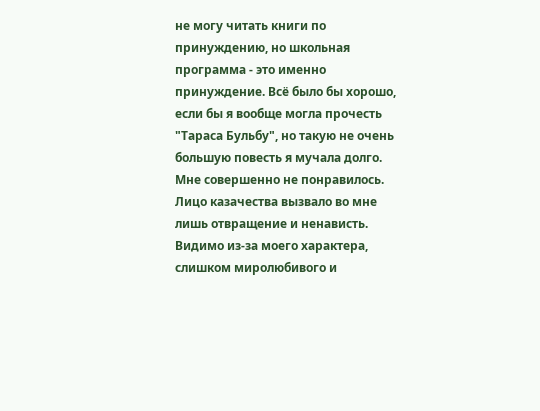не могу читать книги по принуждению, но школьная программа - это именно принуждение. Всё было бы хорошо, если бы я вообще могла прочесть "Тараса Бульбу", но такую не очень большую повесть я мучала долго.
Мне совершенно не понравилось. Лицо казачества вызвало во мне лишь отвращение и ненависть. Видимо из-за моего характера, слишком миролюбивого и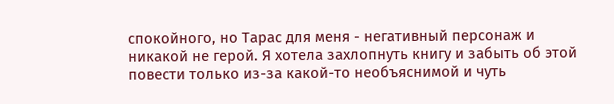спокойного, но Тарас для меня - негативный персонаж и никакой не герой. Я хотела захлопнуть книгу и забыть об этой повести только из-за какой-то необъяснимой и чуть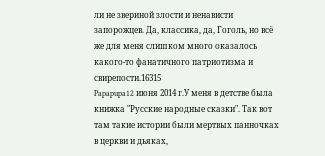ли не звериной злости и ненависти запорожцев. Да, классика, да, Гоголь, но всё же для меня слишком много оказалось какого-то фанатичного патриотизма и свирепости.16315
Papapupa12 июня 2014 г.У меня в детстве была книжка "Русские народные сказки". Так вот там такие истории были мертвых панночках в церкви и дьяках,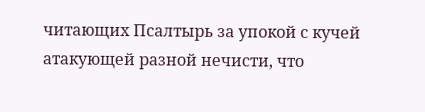читающих Псалтырь за упокой с кучей атакующей разной нечисти, что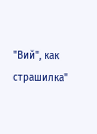"Вий", как страшилка"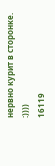нервно курит в сторонке. :))))
16119